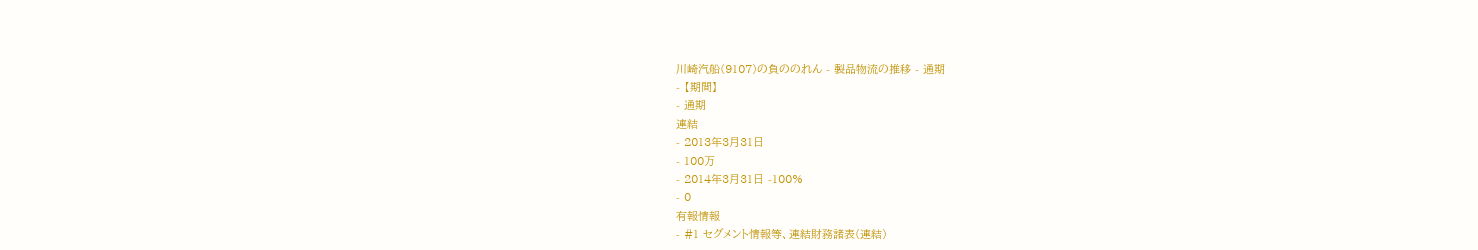川崎汽船(9107)の負ののれん - 製品物流の推移 - 通期
- 【期間】
- 通期
連結
- 2013年3月31日
- 100万
- 2014年3月31日 -100%
- 0
有報情報
- #1 セグメント情報等、連結財務諸表(連結)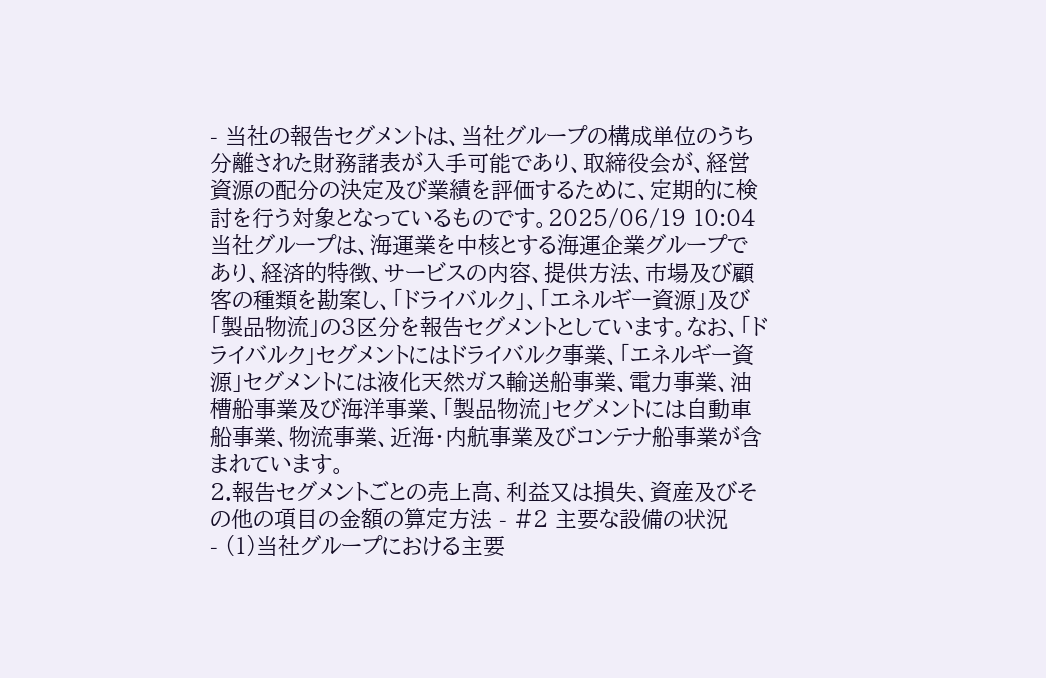- 当社の報告セグメントは、当社グループの構成単位のうち分離された財務諸表が入手可能であり、取締役会が、経営資源の配分の決定及び業績を評価するために、定期的に検討を行う対象となっているものです。2025/06/19 10:04
当社グループは、海運業を中核とする海運企業グループであり、経済的特徴、サービスの内容、提供方法、市場及び顧客の種類を勘案し、「ドライバルク」、「エネルギー資源」及び「製品物流」の3区分を報告セグメントとしています。なお、「ドライバルク」セグメントにはドライバルク事業、「エネルギー資源」セグメントには液化天然ガス輸送船事業、電力事業、油槽船事業及び海洋事業、「製品物流」セグメントには自動車船事業、物流事業、近海・内航事業及びコンテナ船事業が含まれています。
2.報告セグメントごとの売上高、利益又は損失、資産及びその他の項目の金額の算定方法 - #2 主要な設備の状況
- (1)当社グループにおける主要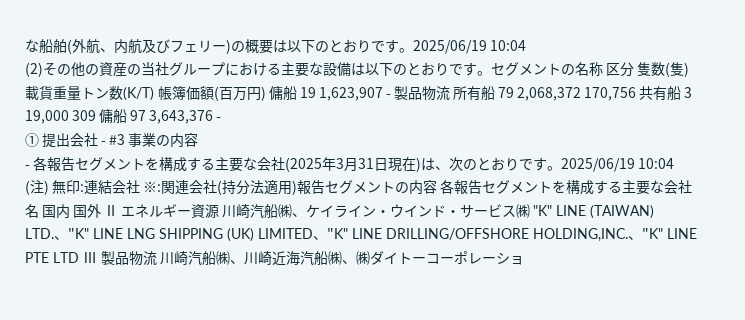な船舶(外航、内航及びフェリー)の概要は以下のとおりです。2025/06/19 10:04
(2)その他の資産の当社グループにおける主要な設備は以下のとおりです。セグメントの名称 区分 隻数(隻) 載貨重量トン数(K/T) 帳簿価額(百万円) 傭船 19 1,623,907 - 製品物流 所有船 79 2,068,372 170,756 共有船 3 19,000 309 傭船 97 3,643,376 -
① 提出会社 - #3 事業の内容
- 各報告セグメントを構成する主要な会社(2025年3月31日現在)は、次のとおりです。2025/06/19 10:04
(注) 無印:連結会社 ※:関連会社(持分法適用)報告セグメントの内容 各報告セグメントを構成する主要な会社名 国内 国外 Ⅱ エネルギー資源 川崎汽船㈱、ケイライン・ウインド・サービス㈱ "K" LINE (TAIWAN) LTD.、"K" LINE LNG SHIPPING (UK) LIMITED、"K" LINE DRILLING/OFFSHORE HOLDING,INC.、"K" LINE PTE LTD Ⅲ 製品物流 川崎汽船㈱、川崎近海汽船㈱、㈱ダイトーコーポレーショ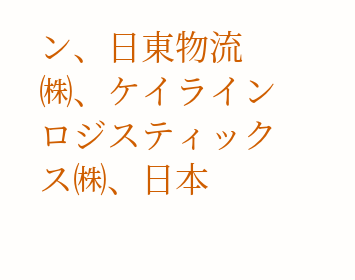ン、日東物流㈱、ケイラインロジスティックス㈱、日本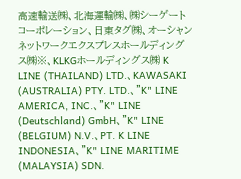高速輸送㈱、北海運輸㈱、㈱シーゲートコーポレーション、日東タグ㈱、オーシャンネットワークエクスプレスホールディングス㈱※、KLKGホールディングス㈱ K LINE (THAILAND) LTD.、KAWASAKI (AUSTRALIA) PTY. LTD.、"K" LINE AMERICA, INC.、"K" LINE (Deutschland) GmbH、"K" LINE (BELGIUM) N.V.、PT. K LINE INDONESIA、"K" LINE MARITIME (MALAYSIA) SDN.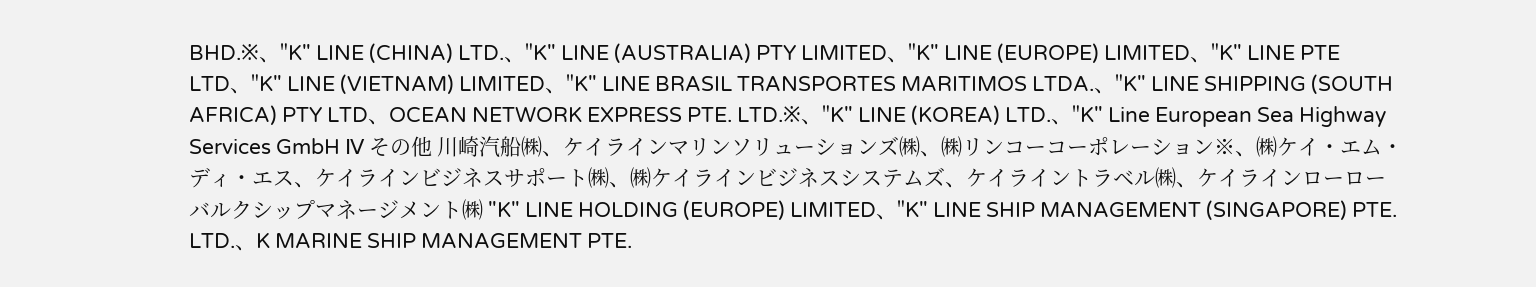BHD.※、"K" LINE (CHINA) LTD.、"K" LINE (AUSTRALIA) PTY LIMITED、"K" LINE (EUROPE) LIMITED、"K" LINE PTE LTD、"K" LINE (VIETNAM) LIMITED、"K" LINE BRASIL TRANSPORTES MARITIMOS LTDA.、"K" LINE SHIPPING (SOUTH AFRICA) PTY LTD、OCEAN NETWORK EXPRESS PTE. LTD.※、"K" LINE (KOREA) LTD.、"K" Line European Sea Highway Services GmbH Ⅳ その他 川崎汽船㈱、ケイラインマリンソリューションズ㈱、㈱リンコーコーポレーション※、㈱ケイ・エム・ディ・エス、ケイラインビジネスサポート㈱、㈱ケイラインビジネスシステムズ、ケイライントラベル㈱、ケイラインローローバルクシップマネージメント㈱ "K" LINE HOLDING (EUROPE) LIMITED、"K" LINE SHIP MANAGEMENT (SINGAPORE) PTE. LTD.、K MARINE SHIP MANAGEMENT PTE.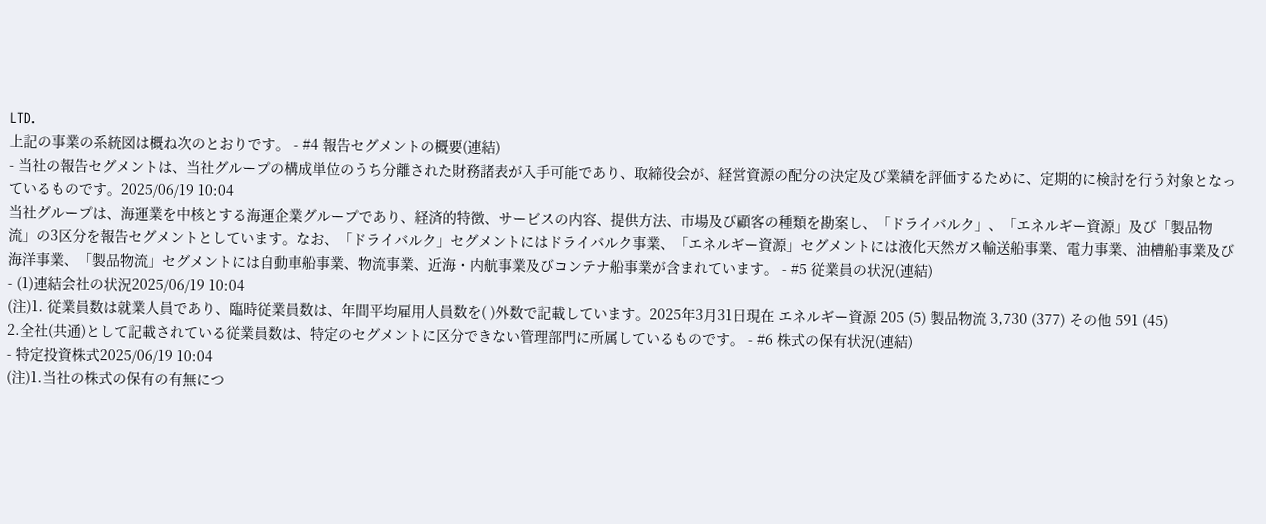LTD.
上記の事業の系統図は概ね次のとおりです。 - #4 報告セグメントの概要(連結)
- 当社の報告セグメントは、当社グループの構成単位のうち分離された財務諸表が入手可能であり、取締役会が、経営資源の配分の決定及び業績を評価するために、定期的に検討を行う対象となっているものです。2025/06/19 10:04
当社グループは、海運業を中核とする海運企業グループであり、経済的特徴、サービスの内容、提供方法、市場及び顧客の種類を勘案し、「ドライバルク」、「エネルギー資源」及び「製品物流」の3区分を報告セグメントとしています。なお、「ドライバルク」セグメントにはドライバルク事業、「エネルギー資源」セグメントには液化天然ガス輸送船事業、電力事業、油槽船事業及び海洋事業、「製品物流」セグメントには自動車船事業、物流事業、近海・内航事業及びコンテナ船事業が含まれています。 - #5 従業員の状況(連結)
- (1)連結会社の状況2025/06/19 10:04
(注)1. 従業員数は就業人員であり、臨時従業員数は、年間平均雇用人員数を( )外数で記載しています。2025年3月31日現在 エネルギー資源 205 (5) 製品物流 3,730 (377) その他 591 (45)
2.全社(共通)として記載されている従業員数は、特定のセグメントに区分できない管理部門に所属しているものです。 - #6 株式の保有状況(連結)
- 特定投資株式2025/06/19 10:04
(注)1.当社の株式の保有の有無につ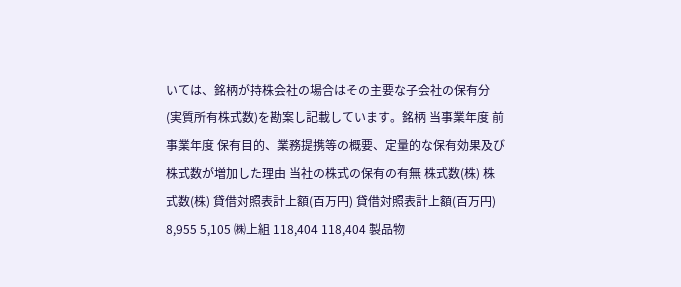いては、銘柄が持株会社の場合はその主要な子会社の保有分(実質所有株式数)を勘案し記載しています。銘柄 当事業年度 前事業年度 保有目的、業務提携等の概要、定量的な保有効果及び株式数が増加した理由 当社の株式の保有の有無 株式数(株) 株式数(株) 貸借対照表計上額(百万円) 貸借対照表計上額(百万円) 8,955 5,105 ㈱上組 118,404 118,404 製品物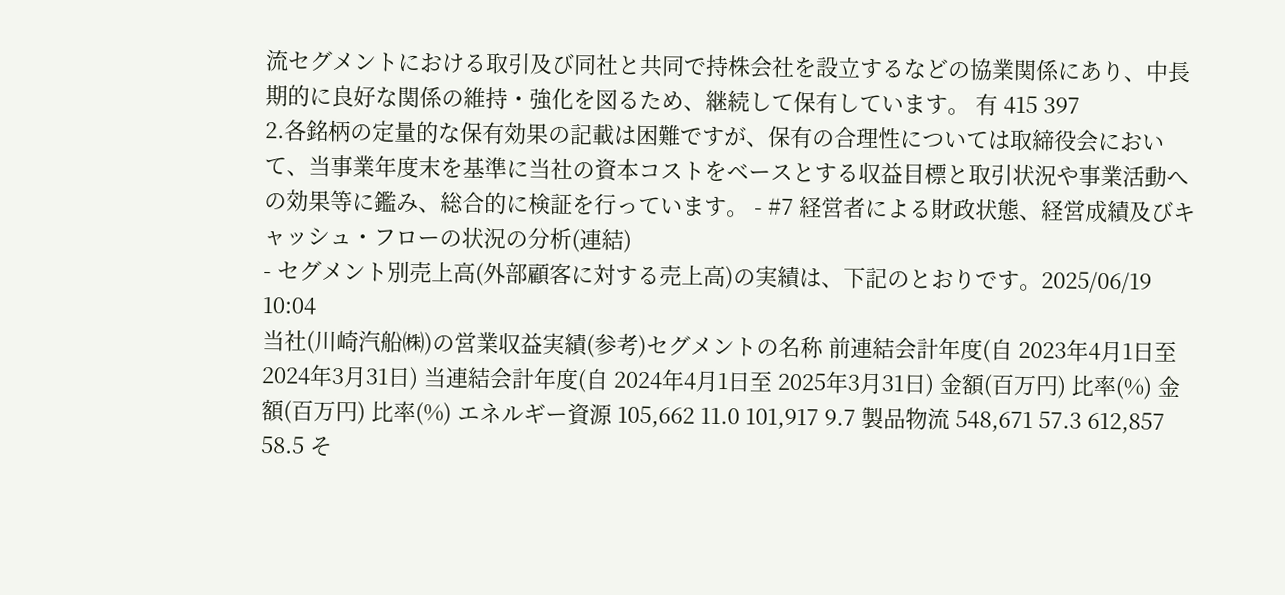流セグメントにおける取引及び同社と共同で持株会社を設立するなどの協業関係にあり、中長期的に良好な関係の維持・強化を図るため、継続して保有しています。 有 415 397
2.各銘柄の定量的な保有効果の記載は困難ですが、保有の合理性については取締役会において、当事業年度末を基準に当社の資本コストをベースとする収益目標と取引状況や事業活動への効果等に鑑み、総合的に検証を行っています。 - #7 経営者による財政状態、経営成績及びキャッシュ・フローの状況の分析(連結)
- セグメント別売上高(外部顧客に対する売上高)の実績は、下記のとおりです。2025/06/19 10:04
当社(川崎汽船㈱)の営業収益実績(参考)セグメントの名称 前連結会計年度(自 2023年4月1日至 2024年3月31日) 当連結会計年度(自 2024年4月1日至 2025年3月31日) 金額(百万円) 比率(%) 金額(百万円) 比率(%) エネルギー資源 105,662 11.0 101,917 9.7 製品物流 548,671 57.3 612,857 58.5 そ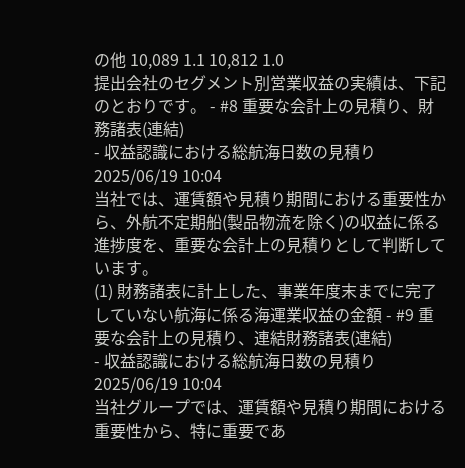の他 10,089 1.1 10,812 1.0
提出会社のセグメント別営業収益の実績は、下記のとおりです。 - #8 重要な会計上の見積り、財務諸表(連結)
- 収益認識における総航海日数の見積り2025/06/19 10:04
当社では、運賃額や見積り期間における重要性から、外航不定期船(製品物流を除く)の収益に係る進捗度を、重要な会計上の見積りとして判断しています。
(1) 財務諸表に計上した、事業年度末までに完了していない航海に係る海運業収益の金額 - #9 重要な会計上の見積り、連結財務諸表(連結)
- 収益認識における総航海日数の見積り2025/06/19 10:04
当社グループでは、運賃額や見積り期間における重要性から、特に重要であ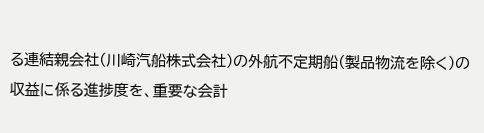る連結親会社(川崎汽船株式会社)の外航不定期船(製品物流を除く)の収益に係る進捗度を、重要な会計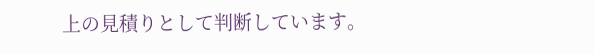上の見積りとして判断しています。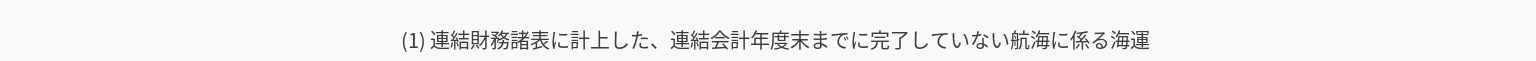(1) 連結財務諸表に計上した、連結会計年度末までに完了していない航海に係る海運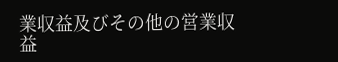業収益及びその他の営業収益